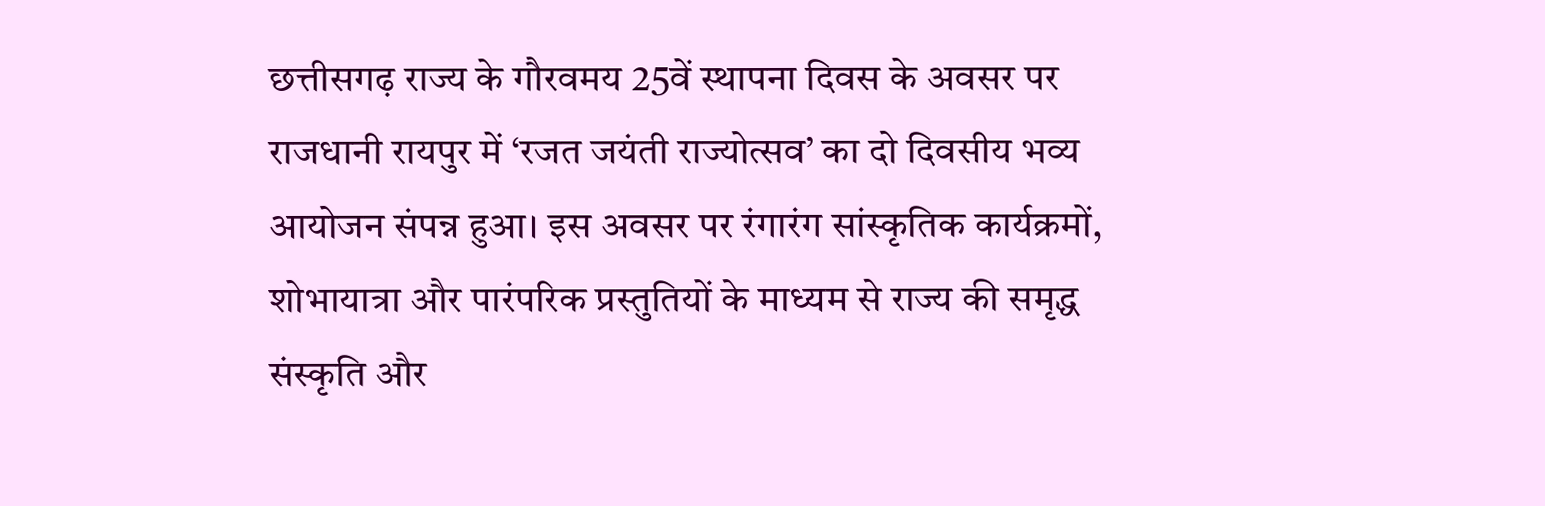छत्तीसगढ़ राज्य के गौरवमय 25वें स्थापना दिवस के अवसर पर राजधानी रायपुर में ‘रजत जयंती राज्योत्सव’ का दो दिवसीय भव्य आयोजन संपन्न हुआ। इस अवसर पर रंगारंग सांस्कृतिक कार्यक्रमों, शोभायात्रा और पारंपरिक प्रस्तुतियों के माध्यम से राज्य की समृद्ध संस्कृति और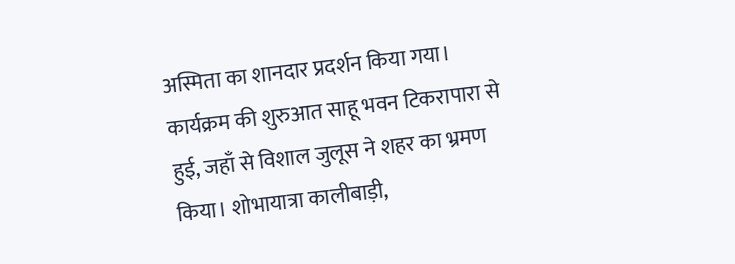अस्मिता का शानदार प्रदर्शन किया गया।
कार्यक्रम की शुरुआत साहू भवन टिकरापारा से हुई, जहाँ से विशाल जुलूस ने शहर का भ्रमण किया। शोभायात्रा कालीबाड़ी,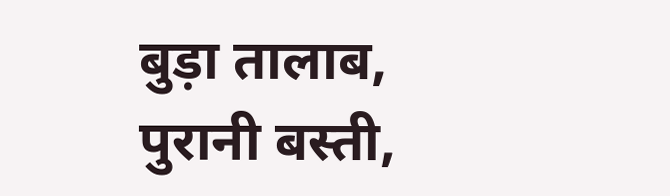बुड़ा तालाब, पुरानी बस्ती,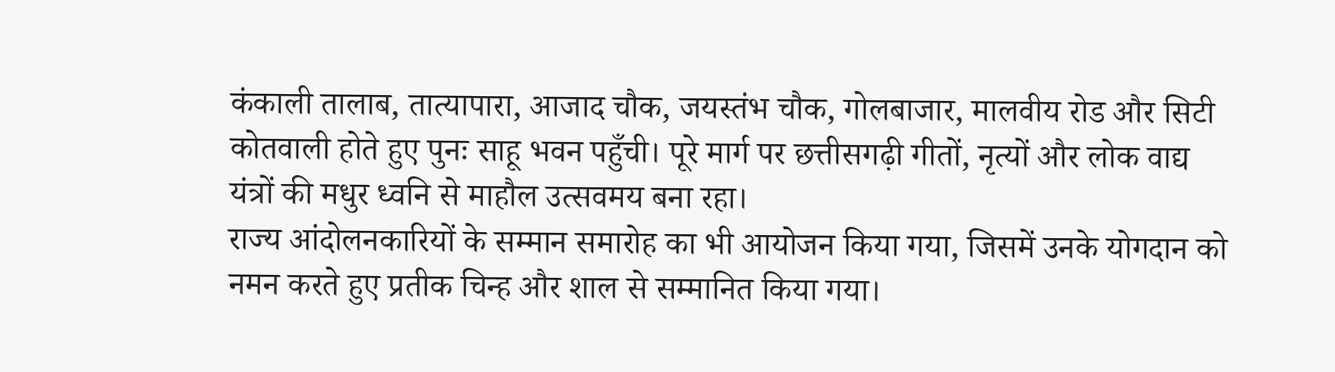कंकाली तालाब, तात्यापारा, आजाद चौक, जयस्तंभ चौक, गोलबाजार, मालवीय रोड और सिटी कोतवाली होते हुए पुनः साहू भवन पहुँची। पूरे मार्ग पर छत्तीसगढ़ी गीतों, नृत्यों और लोक वाद्य यंत्रों की मधुर ध्वनि से माहौल उत्सवमय बना रहा।
राज्य आंदोलनकारियों के सम्मान समारोह का भी आयोजन किया गया, जिसमें उनके योगदान को नमन करते हुए प्रतीक चिन्ह और शाल से सम्मानित किया गया।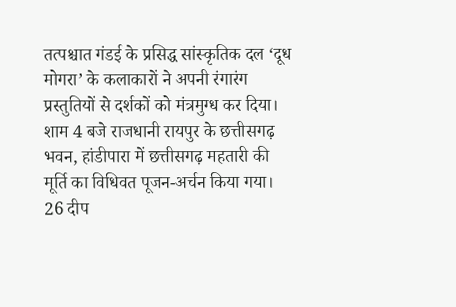तत्पश्चात गंडई के प्रसिद्ध सांस्कृतिक दल ‘दूध मोगरा’ के कलाकारों ने अपनी रंगारंग प्रस्तुतियों से दर्शकों को मंत्रमुग्ध कर दिया।
शाम 4 बजे राजधानी रायपुर के छत्तीसगढ़ भवन, हांडीपारा में छत्तीसगढ़ महतारी की मूर्ति का विधिवत पूजन-अर्चन किया गया। 26 दीप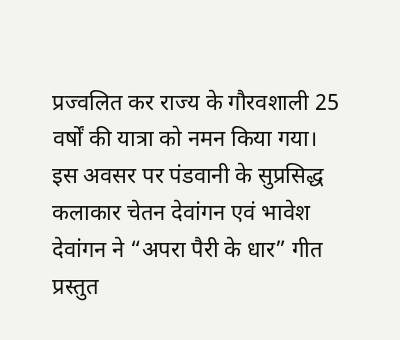प्रज्वलित कर राज्य के गौरवशाली 25 वर्षों की यात्रा को नमन किया गया। इस अवसर पर पंडवानी के सुप्रसिद्ध कलाकार चेतन देवांगन एवं भावेश देवांगन ने “अपरा पैरी के धार” गीत प्रस्तुत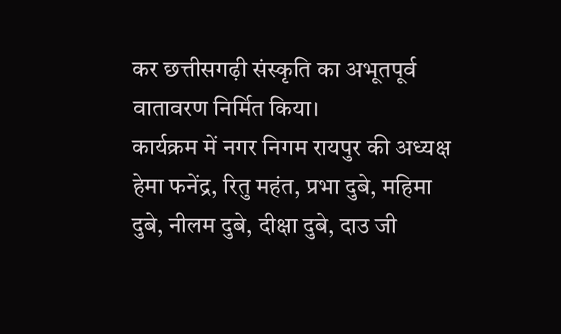कर छत्तीसगढ़ी संस्कृति का अभूतपूर्व वातावरण निर्मित किया।
कार्यक्रम में नगर निगम रायपुर की अध्यक्ष हेमा फनेंद्र, रितु महंत, प्रभा दुबे, महिमा दुबे, नीलम दुबे, दीक्षा दुबे, दाउ जी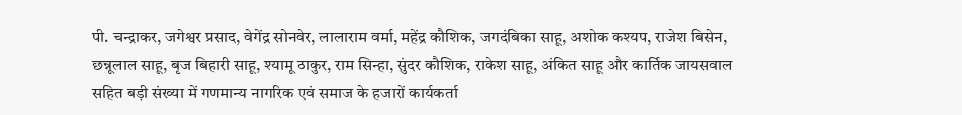पी. चन्द्राकर, जगेश्वर प्रसाद, वेगेंद्र सोनवेर, लालाराम वर्मा, महेंद्र कौशिक, जगदंबिका साहू, अशोक कश्यप, राजेश बिसेन, छन्नूलाल साहू, बृज बिहारी साहू, श्यामू ठाकुर, राम सिन्हा, सुंदर कौशिक, राकेश साहू, अंकित साहू और कार्तिक जायसवाल सहित बड़ी संख्या में गणमान्य नागरिक एवं समाज के हजारों कार्यकर्ता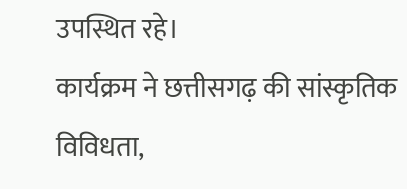उपस्थित रहे।
कार्यक्रम ने छत्तीसगढ़ की सांस्कृतिक विविधता,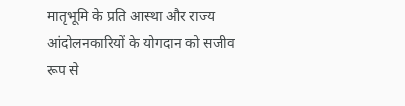मातृभूमि के प्रति आस्था और राज्य आंदोलनकारियों के योगदान को सजीव रूप से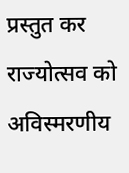प्रस्तुत कर राज्योत्सव को अविस्मरणीय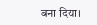बना दिया।